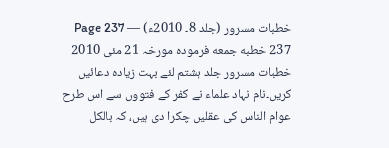خطبات مسرور (جلد 8۔ 2010ء) — Page 237
237 خطبه جمعه فرمودہ مورخہ 21 مئی 2010 خطبات مسرور جلد ہشتم لئے بہت زیادہ دعائیں کریں۔نام نہاد علماء نے کفر کے فتووں سے اس طرح عوام الناس کی عقلیں چکرا دی ہیں، کہ بالکل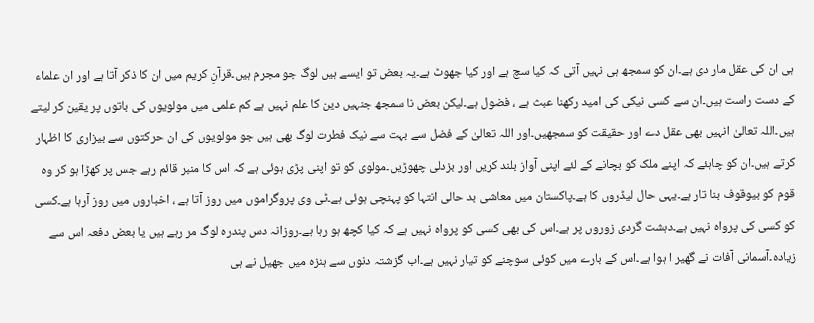ہی ان کی عقل مار دی ہے۔ان کو سمجھ ہی نہیں آتی کہ کیا سچ ہے اور کیا جھوٹ ہے۔یہ بعض تو ایسے ہیں لوگ جو مجرم ہیں۔قرآنِ کریم میں ان کا ذکر آتا ہے اور ان علماء کے دست راست ہیں۔ان سے کسی نیکی کی امید رکھنا عبث ہے ، فضول ہے۔لیکن بعض نا سمجھ جنہیں دین کا علم نہیں ہے کم علمی میں مولویوں کی باتوں پر یقین کر لیتے ہیں۔اللہ تعالیٰ انہیں بھی عقل دے اور حقیقت کو سمجھیں۔اور اللہ تعالیٰ کے فضل سے بہت سے نیک فطرت لوگ بھی ہیں جو مولویوں کی ان حرکتوں سے بیزاری کا اظہار کرتے ہیں۔ان کو چاہئے کہ اپنے ملک کو بچانے کے لئے اپنی آواز بلند کریں اور بزدلی چھوڑیں۔مولوی کو تو اپنی پڑی ہوئی ہے کہ اس کا منبر قائم رہے جس پر کھڑا ہو کر وہ قوم کو بیوقوف بنا تار ہے۔یہی حال لیڈروں کا ہے۔پاکستان میں معاشی بد حالی انتہا کو پہنچی ہوئی ہے۔ٹی وی پروگراموں میں روز آتا ہے ، اخباروں میں روز آرہا ہے۔کسی کو کسی کی پرواہ نہیں ہے۔دہشت گردی زوروں پر ہے۔اس کی بھی کسی کو پرواہ نہیں ہے کہ کیا کچھ ہو رہا ہے۔روزانہ دس پندرہ لوگ مر رہے ہیں یا بعض دفعہ اس سے زیادہ۔آسمانی آفات نے گھیر ا ہوا ہے۔اس کے بارے میں کوئی سوچنے کو تیار نہیں ہے۔اب گزشتہ دنوں سے ہنزہ میں جھیل نے ہی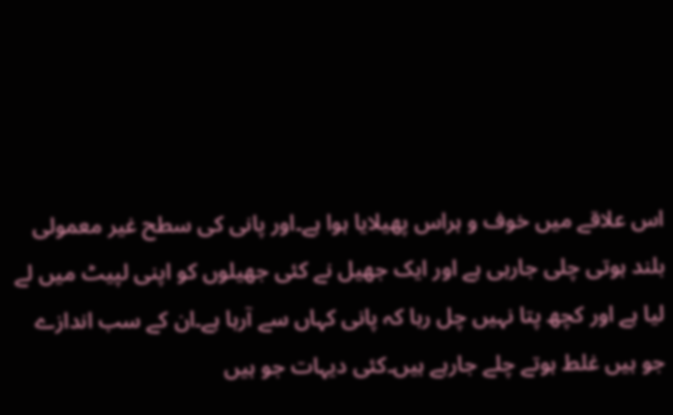اس علاقے میں خوف و ہراس پھیلایا ہوا ہے۔اور پانی کی سطح غیر معمولی بلند ہوتی چلی جارہی ہے اور ایک جھیل نے کئی جھیلوں کو اپنی لپیٹ میں لے لیا ہے اور کچھ پتا نہیں چل رہا کہ پانی کہاں سے آرہا ہے۔ان کے سب اندازے جو ہیں غلط ہوتے چلے جارہے ہیں۔کئی دیہات جو ہیں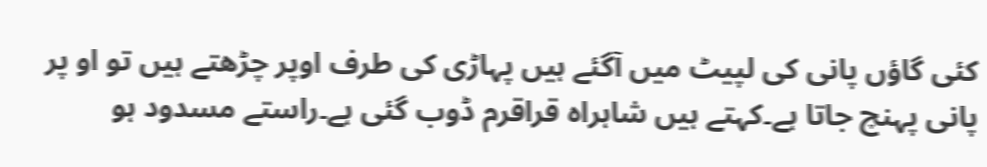کئی گاؤں پانی کی لپیٹ میں آگئے ہیں پہاڑی کی طرف اوپر چڑھتے ہیں تو او پر پانی پہنچ جاتا ہے۔کہتے ہیں شاہراہ قراقرم ڈوب گئی ہے۔راستے مسدود ہو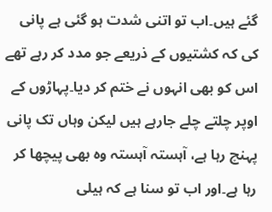گئے ہیں۔اب تو اتنی شدت ہو گئی ہے پانی کی کہ کشتیوں کے ذریعے جو مدد کر رہے تھے اس کو بھی انہوں نے ختم کر دیا۔پہاڑوں کے اوپر چلتے چلے جارہے ہیں لیکن وہاں تک پانی پہنچ رہا ہے، آہستہ آہستہ وہ بھی پیچھا کر رہا ہے۔اور اب تو سنا ہے کہ ہیلی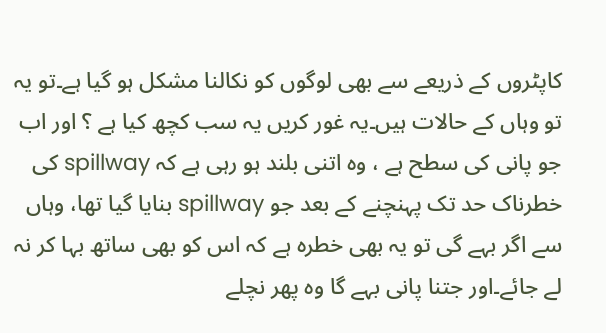کاپٹروں کے ذریعے سے بھی لوگوں کو نکالنا مشکل ہو گیا ہے۔تو یہ تو وہاں کے حالات ہیں۔یہ غور کریں یہ سب کچھ کیا ہے ؟ اور اب جو پانی کی سطح ہے ، وہ اتنی بلند ہو رہی ہے کہ spillway کی خطرناک حد تک پہنچنے کے بعد جو spillway بنایا گیا تھا، وہاں سے اگر بہے گی تو یہ بھی خطرہ ہے کہ اس کو بھی ساتھ بہا کر نہ لے جائے۔اور جتنا پانی بہے گا وہ پھر نچلے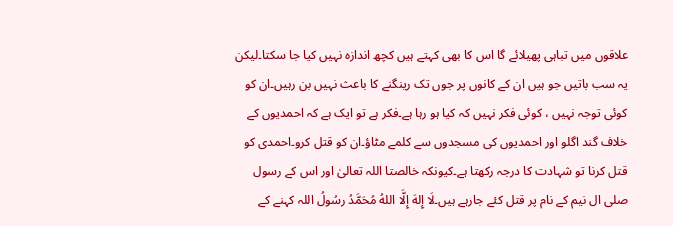علاقوں میں تباہی پھیلائے گا اس کا بھی کہتے ہیں کچھ اندازہ نہیں کیا جا سکتا۔لیکن یہ سب باتیں جو ہیں ان کے کانوں پر جوں تک رینگنے کا باعث نہیں بن رہیں۔ان کو کوئی توجہ نہیں ، کوئی فکر نہیں کہ کیا ہو رہا ہے۔فکر ہے تو ایک ہے کہ احمدیوں کے خلاف گند اگلو اور احمدیوں کی مسجدوں سے کلمے مٹاؤ۔ان کو قتل کرو۔احمدی کو قتل کرنا تو شہادت کا درجہ رکھتا ہے۔کیونکہ خالصتا اللہ تعالیٰ اور اس کے رسول صلی ال نیم کے نام پر قتل کئے جارہے ہیں۔لَا إِلهَ إِلَّا اللهُ مُحَمَّدُ رسُولُ اللہ کہنے کے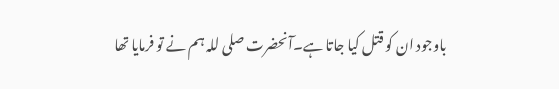باوجود ان کو قتل کیا جاتا ہے۔آنحضرت صلی للہ ہم نے تو فرمایا تھا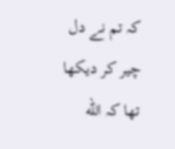کہ تم نے دل چیر کر دیکھا تھا کہ الله